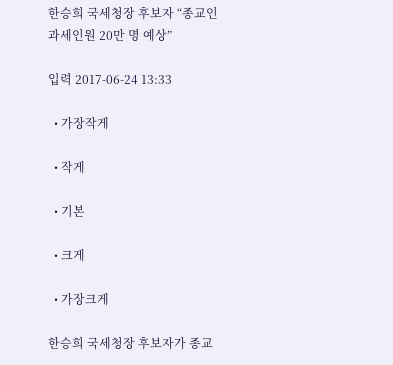한승희 국세청장 후보자 “종교인 과세인원 20만 명 예상”

입력 2017-06-24 13:33

  • 가장작게

  • 작게

  • 기본

  • 크게

  • 가장크게

한승희 국세청장 후보자가 종교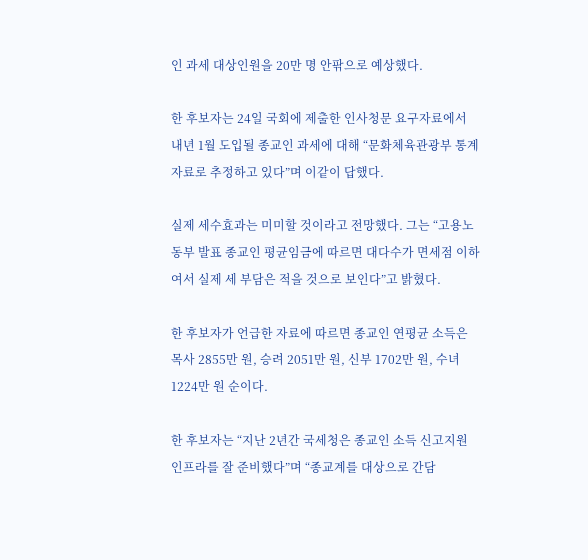인 과세 대상인원을 20만 명 안팎으로 예상했다.

한 후보자는 24일 국회에 제출한 인사청문 요구자료에서 내년 1월 도입될 종교인 과세에 대해 “문화체육관광부 통계자료로 추정하고 있다”며 이같이 답했다.

실제 세수효과는 미미할 것이라고 전망했다. 그는 “고용노동부 발표 종교인 평균임금에 따르면 대다수가 면세점 이하여서 실제 세 부담은 적을 것으로 보인다”고 밝혔다.

한 후보자가 언급한 자료에 따르면 종교인 연평균 소득은 목사 2855만 원, 승려 2051만 원, 신부 1702만 원, 수녀 1224만 원 순이다.

한 후보자는 “지난 2년간 국세청은 종교인 소득 신고지원 인프라를 잘 준비했다”며 “종교계를 대상으로 간담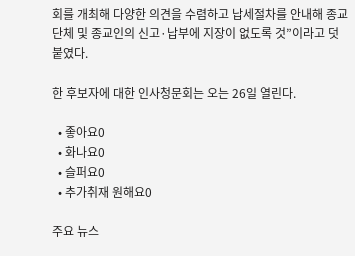회를 개최해 다양한 의견을 수렴하고 납세절차를 안내해 종교단체 및 종교인의 신고·납부에 지장이 없도록 것”이라고 덧붙였다.

한 후보자에 대한 인사청문회는 오는 26일 열린다.

  • 좋아요0
  • 화나요0
  • 슬퍼요0
  • 추가취재 원해요0

주요 뉴스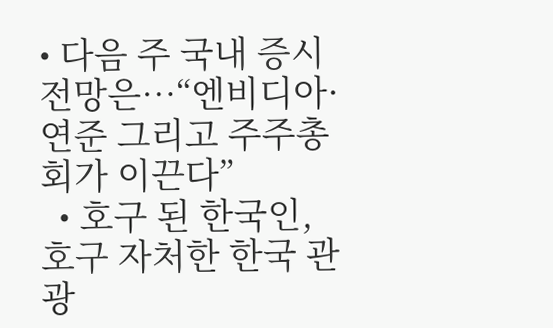• 다음 주 국내 증시 전망은⋯“엔비디아·연준 그리고 주주총회가 이끈다”
  • 호구 된 한국인, 호구 자처한 한국 관광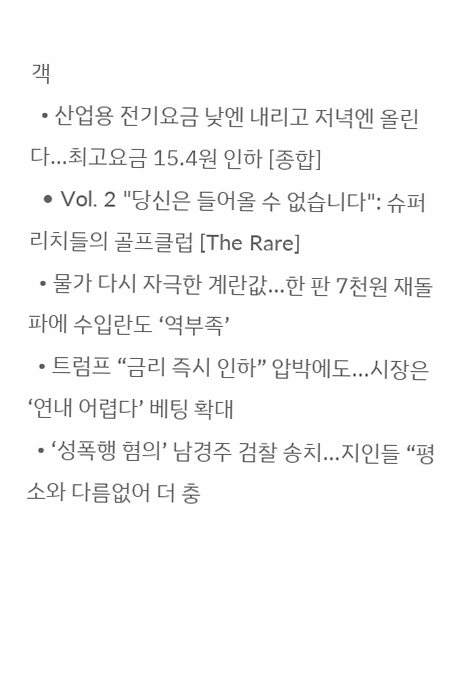객
  • 산업용 전기요금 낮엔 내리고 저녁엔 올린다…최고요금 15.4원 인하 [종합]
  • Vol. 2 "당신은 들어올 수 없습니다": 슈퍼리치들의 골프클럽 [The Rare]
  • 물가 다시 자극한 계란값…한 판 7천원 재돌파에 수입란도 ‘역부족’
  • 트럼프 “금리 즉시 인하” 압박에도...시장은 ‘연내 어렵다’ 베팅 확대
  • ‘성폭행 혐의’ 남경주 검찰 송치…지인들 “평소와 다름없어 더 충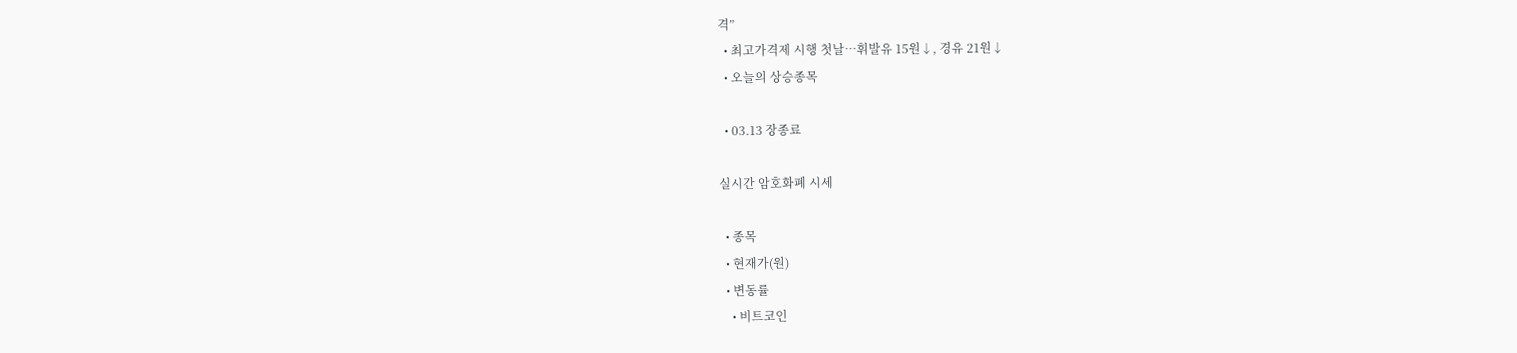격”
  • 최고가격제 시행 첫날⋯휘발유 15원↓, 경유 21원↓
  • 오늘의 상승종목

  • 03.13 장종료

실시간 암호화폐 시세

  • 종목
  • 현재가(원)
  • 변동률
    • 비트코인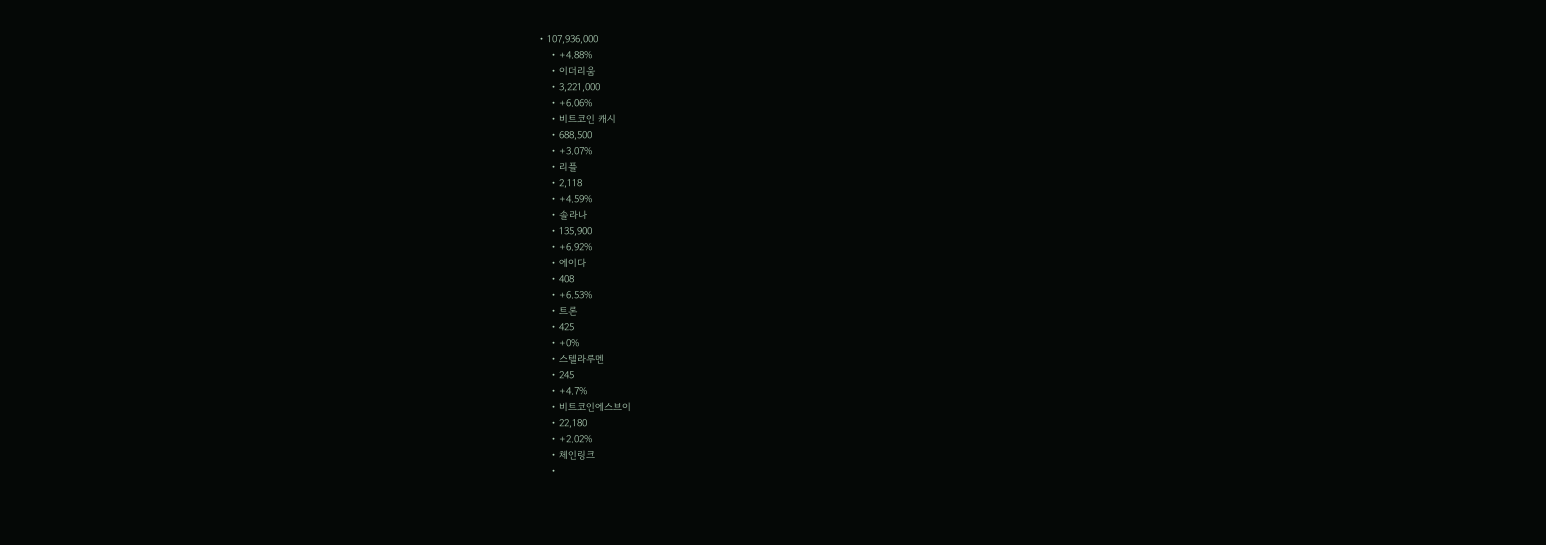• 107,936,000
    • +4.88%
    • 이더리움
    • 3,221,000
    • +6.06%
    • 비트코인 캐시
    • 688,500
    • +3.07%
    • 리플
    • 2,118
    • +4.59%
    • 솔라나
    • 135,900
    • +6.92%
    • 에이다
    • 408
    • +6.53%
    • 트론
    • 425
    • +0%
    • 스텔라루멘
    • 245
    • +4.7%
    • 비트코인에스브이
    • 22,180
    • +2.02%
    • 체인링크
    •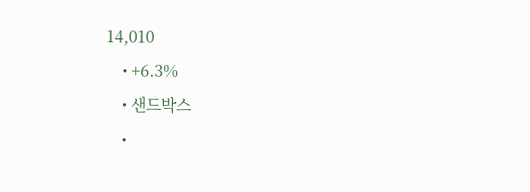14,010
    • +6.3%
    • 샌드박스
    •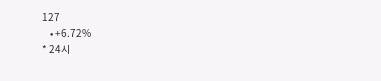127
    • +6.72%
* 24시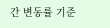간 변동률 기준